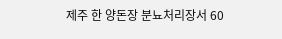제주 한 양돈장 분뇨처리장서 60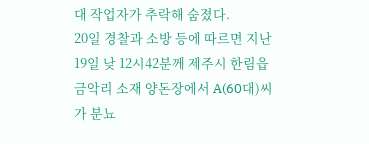대 작업자가 추락해 숨졌다.
20일 경찰과 소방 등에 따르면 지난 19일 낮 12시42분께 제주시 한림읍 금악리 소재 양돈장에서 A(60대)씨가 분뇨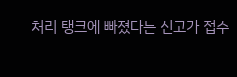처리 탱크에 빠졌다는 신고가 접수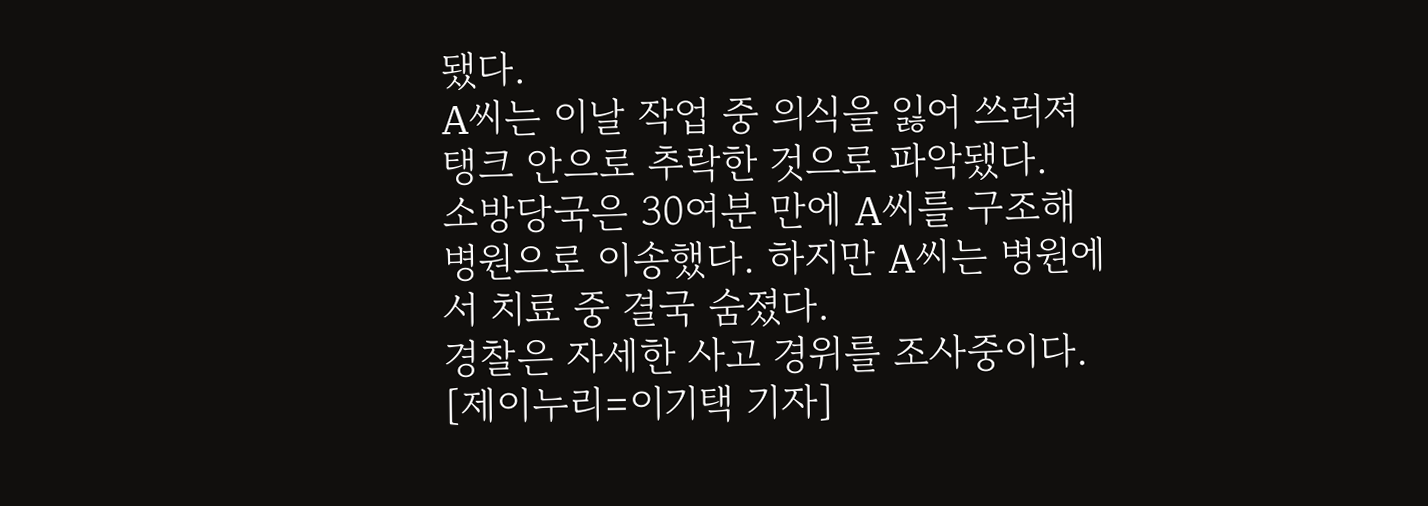됐다.
A씨는 이날 작업 중 의식을 잃어 쓰러져 탱크 안으로 추락한 것으로 파악됐다.
소방당국은 30여분 만에 A씨를 구조해 병원으로 이송했다. 하지만 A씨는 병원에서 치료 중 결국 숨졌다.
경찰은 자세한 사고 경위를 조사중이다. [제이누리=이기택 기자]